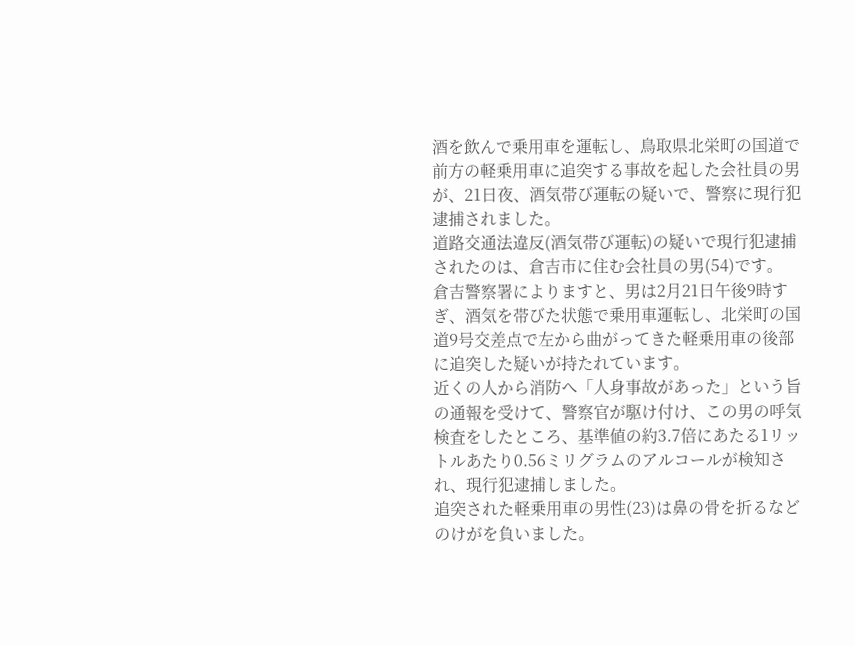酒を飲んで乗用車を運転し、鳥取県北栄町の国道で前方の軽乗用車に追突する事故を起した会社員の男が、21日夜、酒気帯び運転の疑いで、警察に現行犯逮捕されました。
道路交通法違反(酒気帯び運転)の疑いで現行犯逮捕されたのは、倉吉市に住む会社員の男(54)です。
倉吉警察署によりますと、男は2月21日午後9時すぎ、酒気を帯びた状態で乗用車運転し、北栄町の国道9号交差点で左から曲がってきた軽乗用車の後部に追突した疑いが持たれています。
近くの人から消防へ「人身事故があった」という旨の通報を受けて、警察官が駆け付け、この男の呼気検査をしたところ、基準値の約3.7倍にあたる1リットルあたり0.56ミリグラムのアルコールが検知され、現行犯逮捕しました。
追突された軽乗用車の男性(23)は鼻の骨を折るなどのけがを負いました。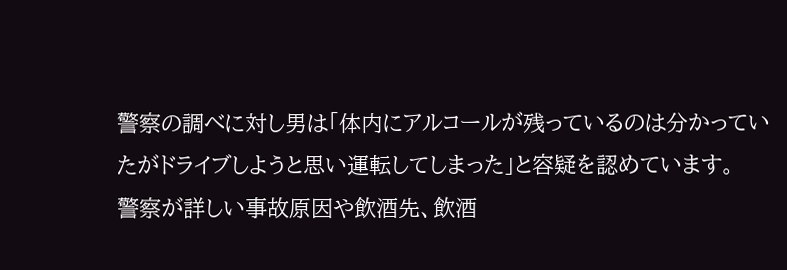警察の調べに対し男は「体内にアルコールが残っているのは分かっていたがドライブしようと思い運転してしまった」と容疑を認めています。
警察が詳しい事故原因や飲酒先、飲酒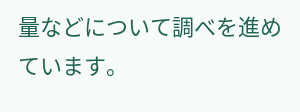量などについて調べを進めています。